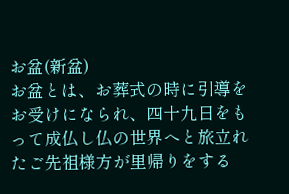お盆(新盆)
お盆とは、お葬式の時に引導をお受けになられ、四十九日をもって成仏し仏の世界へと旅立れたご先祖様方が里帰りをする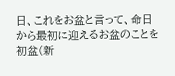日、これをお盆と言って、命日から最初に迎えるお盆のことを初盆(新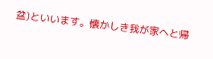盆)といいます。懐かしき我が家へと帰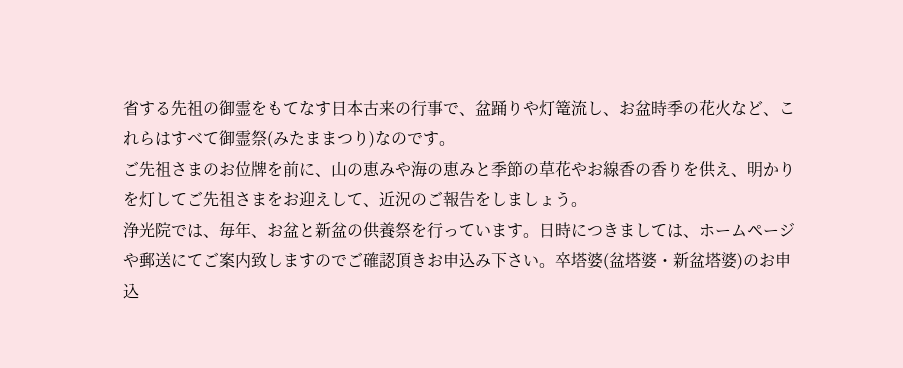省する先祖の御霊をもてなす日本古来の行事で、盆踊りや灯篭流し、お盆時季の花火など、これらはすべて御霊祭(みたままつり)なのです。
ご先祖さまのお位牌を前に、山の恵みや海の恵みと季節の草花やお線香の香りを供え、明かりを灯してご先祖さまをお迎えして、近況のご報告をしましょう。
浄光院では、毎年、お盆と新盆の供養祭を行っています。日時につきましては、ホームページや郵送にてご案内致しますのでご確認頂きお申込み下さい。卒塔婆(盆塔婆・新盆塔婆)のお申込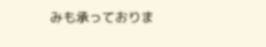みも承っておりま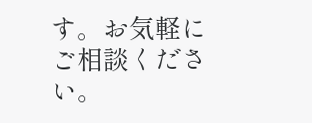す。お気軽にご相談ください。